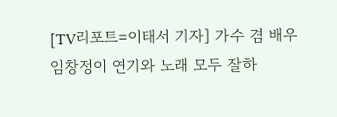[TV리포트=이태서 기자] 가수 겸 배우 임창정이 연기와 노래 모두 잘하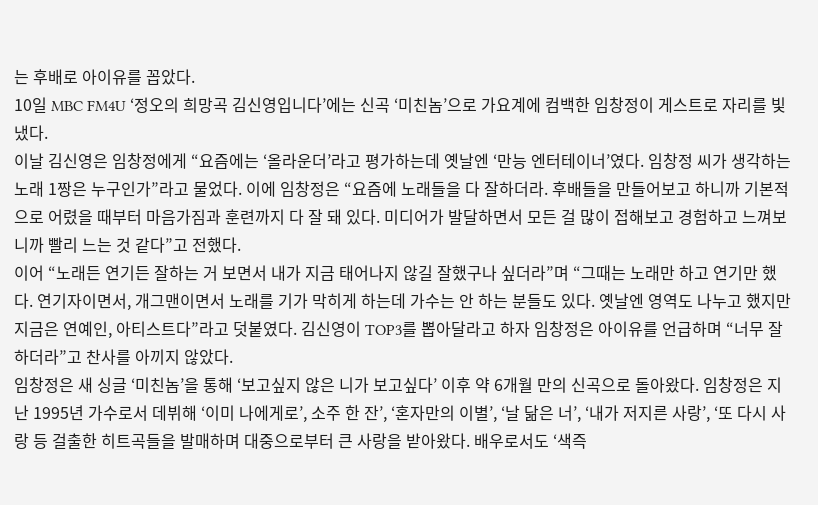는 후배로 아이유를 꼽았다.
10일 MBC FM4U ‘정오의 희망곡 김신영입니다’에는 신곡 ‘미친놈’으로 가요계에 컴백한 임창정이 게스트로 자리를 빛냈다.
이날 김신영은 임창정에게 “요즘에는 ‘올라운더’라고 평가하는데 옛날엔 ‘만능 엔터테이너’였다. 임창정 씨가 생각하는 노래 1짱은 누구인가”라고 물었다. 이에 임창정은 “요즘에 노래들을 다 잘하더라. 후배들을 만들어보고 하니까 기본적으로 어렸을 때부터 마음가짐과 훈련까지 다 잘 돼 있다. 미디어가 발달하면서 모든 걸 많이 접해보고 경험하고 느껴보니까 빨리 느는 것 같다”고 전했다.
이어 “노래든 연기든 잘하는 거 보면서 내가 지금 태어나지 않길 잘했구나 싶더라”며 “그때는 노래만 하고 연기만 했다. 연기자이면서, 개그맨이면서 노래를 기가 막히게 하는데 가수는 안 하는 분들도 있다. 옛날엔 영역도 나누고 했지만 지금은 연예인, 아티스트다”라고 덧붙였다. 김신영이 TOP3를 뽑아달라고 하자 임창정은 아이유를 언급하며 “너무 잘하더라”고 찬사를 아끼지 않았다.
임창정은 새 싱글 ‘미친놈’을 통해 ‘보고싶지 않은 니가 보고싶다’ 이후 약 6개월 만의 신곡으로 돌아왔다. 임창정은 지난 1995년 가수로서 데뷔해 ‘이미 나에게로’, 소주 한 잔’, ‘혼자만의 이별’, ‘날 닮은 너’, ‘내가 저지른 사랑’, ‘또 다시 사랑 등 걸출한 히트곡들을 발매하며 대중으로부터 큰 사랑을 받아왔다. 배우로서도 ‘색즉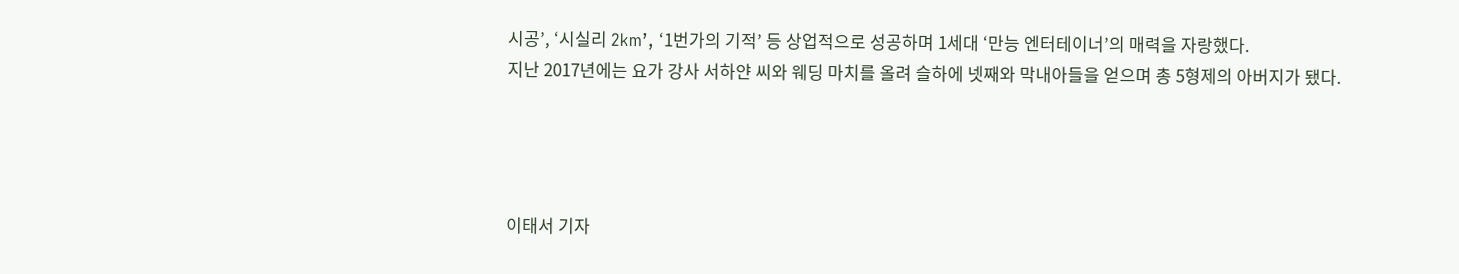시공’, ‘시실리 2km’, ‘1번가의 기적’ 등 상업적으로 성공하며 1세대 ‘만능 엔터테이너’의 매력을 자랑했다.
지난 2017년에는 요가 강사 서하얀 씨와 웨딩 마치를 올려 슬하에 넷째와 막내아들을 얻으며 총 5형제의 아버지가 됐다.




이태서 기자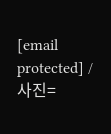[email protected] / 사진=